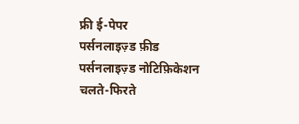फ्री ई-पेपर
पर्सनलाइज़्ड फ़ीड
पर्सनलाइज़्ड नोटिफ़िकेशन
चलते-फिरते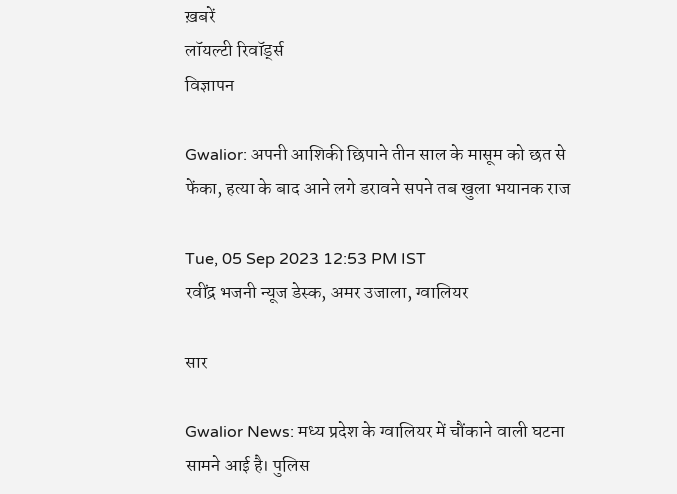ख़बरें
लॉयल्टी रिवॉर्ड्स
विज्ञापन

Gwalior: अपनी आशिकी छिपाने तीन साल के मासूम को छत से फेंका, हत्या के बाद आने लगे डरावने सपने तब खुला भयानक राज

Tue, 05 Sep 2023 12:53 PM IST
रवींद्र भजनी न्यूज डेस्क, अमर उजाला, ग्वालियर

सार

Gwalior News: मध्य प्रदेश के ग्वालियर में चौंकाने वाली घटना सामने आई है। पुलिस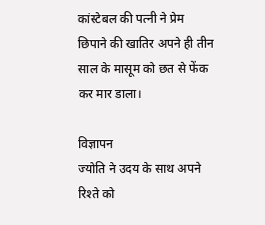कांस्टेबल की पत्नी ने प्रेम छिपाने की खातिर अपने ही तीन साल के मासूम को छत से फेंक कर मार डाला।

विज्ञापन
ज्योति ने उदय के साथ अपने रिश्ते को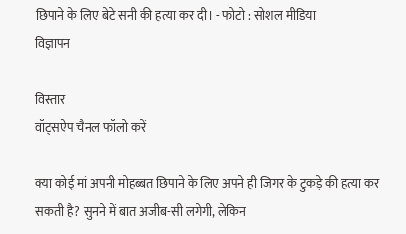छिपाने के लिए बेटे सनी की हत्या कर दी। - फोटो : सोशल मीडिया
विज्ञापन

विस्तार
वॉट्सऐप चैनल फॉलो करें

क्या कोई मां अपनी मोहब्बत छिपाने के लिए अपने ही जिगर के टुकड़े की हत्या कर सकती है? सुनने में बात अजीब-सी लगेगी, लेकिन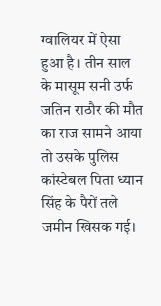ग्वालियर में ऐसा हुआ है। तीन साल के मासूम सनी उर्फ जतिन राठौर की मौत का राज सामने आया तो उसके पुलिस कांस्टेबल पिता ध्यान सिंह के पैरों तले जमीन खिसक गई।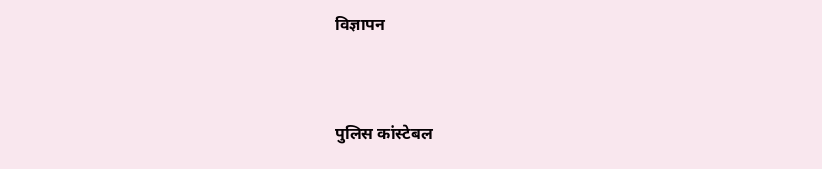विज्ञापन


पुलिस कांस्टेबल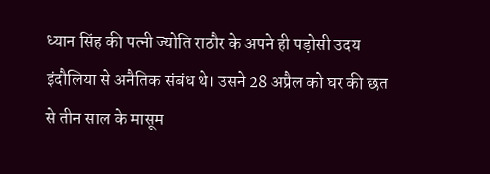ध्यान सिंह की पत्नी ज्योति राठौर के अपने ही पड़ोसी उदय इंदौलिया से अनैतिक संबंध थे। उसने 28 अप्रैल को घर की छत से तीन साल के मासूम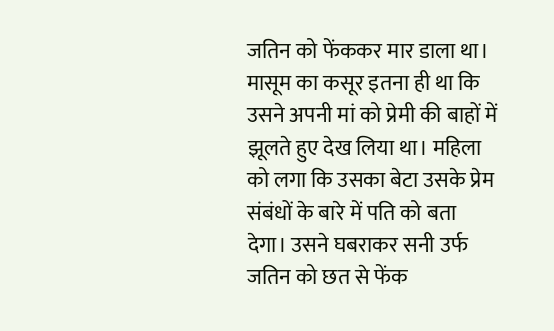जतिन को फेंककर मार डाला था। मासूम का कसूर इतना ही था कि उसने अपनी मां को प्रेमी की बाहों में झूलते हुए देख लिया था। महिला को लगा कि उसका बेटा उसके प्रेम संबंधों के बारे में पति को बता देगा। उसने घबराकर सनी उर्फ जतिन को छत से फेंक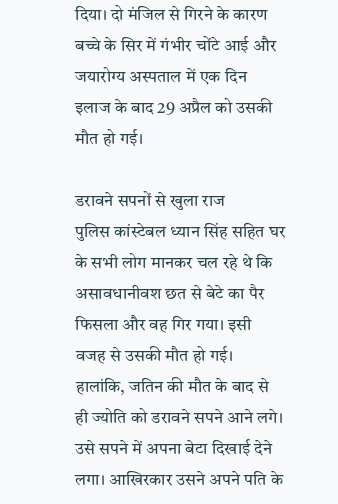दिया। दो मंजिल से गिरने के कारण बच्चे के सिर में गंभीर चोंटे आई और जयारोग्य अस्पताल में एक दिन इलाज के बाद 29 अप्रैल को उसकी मौत हो गई।

डरावने सपनों से खुला राज
पुलिस कांस्टेबल ध्यान सिंह सहित घर के सभी लोग मानकर चल रहे थे कि असावधानीवश छत से बेटे का पैर फिसला और वह गिर गया। इसी वजह से उसकी मौत हो गई। हालांकि, जतिन की मौत के बाद से ही ज्योति को डरावने सपने आने लगे। उसे सपने में अपना बेटा दिखाई देने लगा। आखिरकार उसने अपने पति के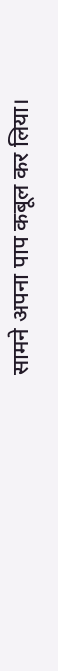सामने अपना पाप कबूल कर लिया।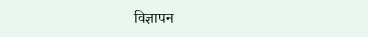विज्ञापन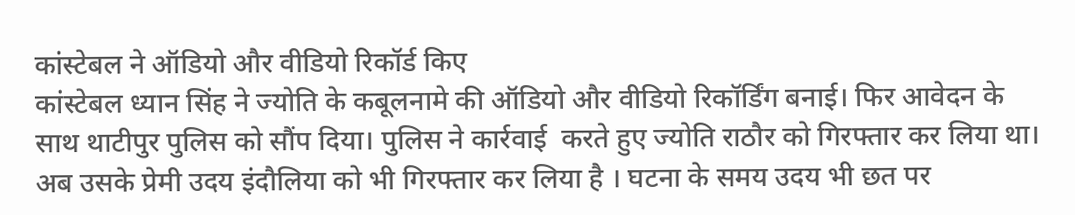कांस्टेबल ने ऑडियो और वीडियो रिकॉर्ड किए
कांस्टेबल ध्यान सिंह ने ज्योति के कबूलनामे की ऑडियो और वीडियो रिकॉर्डिंग बनाई। फिर आवेदन के साथ थाटीपुर पुलिस को सौंप दिया। पुलिस ने कार्रवाई  करते हुए ज्योति राठौर को गिरफ्तार कर लिया था। अब उसके प्रेमी उदय इंदौलिया को भी गिरफ्तार कर लिया है । घटना के समय उदय भी छत पर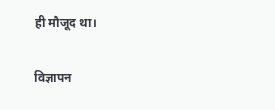ही मौजूद था।

विज्ञापन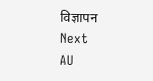विज्ञापन
Next
AU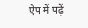ऐप में पढ़ें